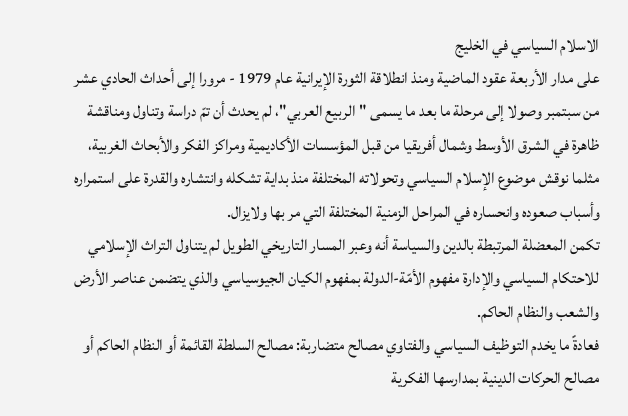الاسلام السياسي في الخليج
على مدار الأربعة عقود الماضية ومنذ انطلاقة الثورة الإيرانية عام 1979 - مرورا إلى أحداث الحادي عشر من سبتمبر وصولا إلى مرحلة ما بعد ما يسمى "الربيع العربي"، لم يحدث أن تمّ دراسة وتناول ومناقشة ظاهرة في الشرق الأوسط وشمال أفريقيا من قبل المؤسسات الأكاديمية ومراكز الفكر والأبحاث الغربية، مثلما نوقش موضوع الإسلام السياسي وتحولاته المختلفة منذ بداية تشكله وانتشاره والقدرة على استمراره وأسباب صعوده وانحساره في المراحل الزمنية المختلفة التي مر بها ولايزال.
تكمن المعضلة المرتبطة بالدين والسياسة أنه وعبر المسار التاريخي الطويل لم يتناول التراث الإسلامي للاحتكام السياسي والإدارة مفهوم الأمّة-الدولة بمفهوم الكيان الجيوسياسي والذي يتضمن عناصر الأرض والشعب والنظام الحاكم.
فعادةً ما يخدم التوظيف السياسي والفتاوي مصالح متضاربة: مصالح السلطة القائمة أو النظام الحاكم أو مصالح الحركات الدينية بمدارسها الفكرية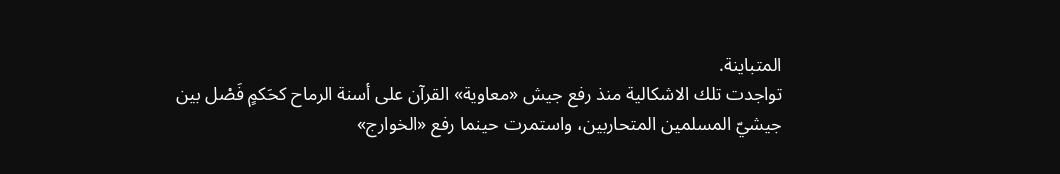المتباينة.
تواجدت تلك الاشكالية منذ رفع جيش «معاوية» القرآن على أسنة الرماح كحَكمٍ فَصْل بين جيشيّ المسلمين المتحاربين، واستمرت حينما رفع «الخوارج»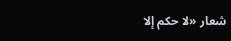شعار «لا حكم إلا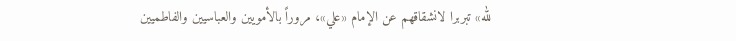لله» تبربرا لانشقاقهم عن الإمام «علي»، مروراً بالأمويين والعباسيين والفاطميين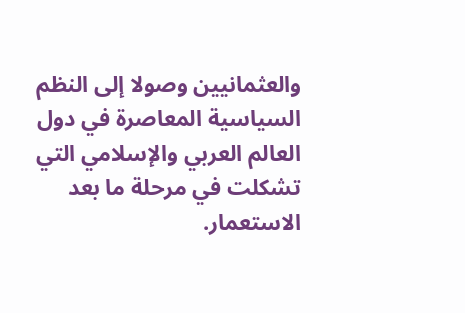والعثمانيين وصولا إلى النظم السياسية المعاصرة في دول العالم العربي والإسلامي التي تشكلت في مرحلة ما بعد الاستعمار.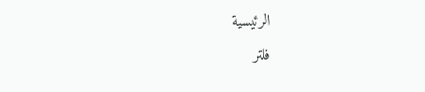الرئيسية
فلتر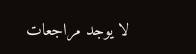لا يوجد مراجعات